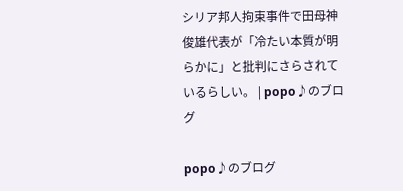シリア邦人拘束事件で田母神俊雄代表が「冷たい本質が明らかに」と批判にさらされているらしい。 | popo♪のブログ

popo♪のブログ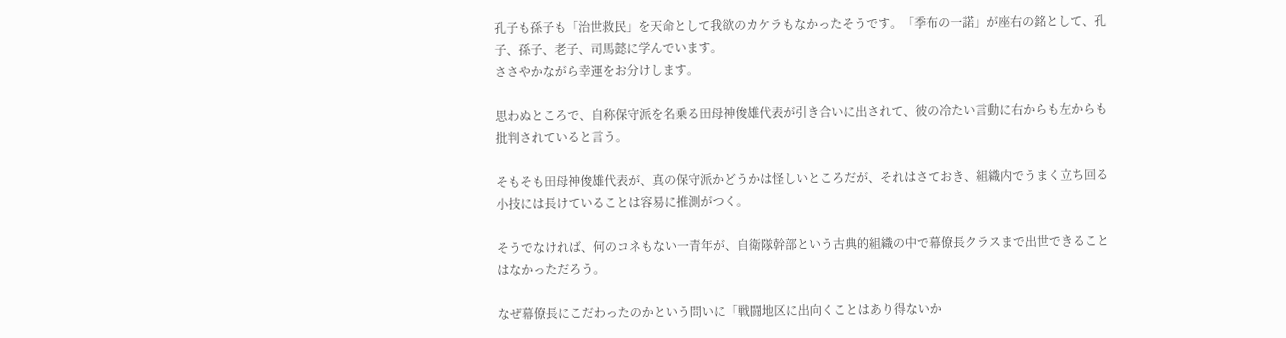孔子も孫子も「治世救民」を天命として我欲のカケラもなかったそうです。「季布の一諾」が座右の銘として、孔子、孫子、老子、司馬懿に学んでいます。
ささやかながら幸運をお分けします。

思わぬところで、自称保守派を名乗る田母神俊雄代表が引き合いに出されて、彼の冷たい言動に右からも左からも批判されていると言う。

そもそも田母神俊雄代表が、真の保守派かどうかは怪しいところだが、それはさておき、組織内でうまく立ち回る小技には長けていることは容易に推測がつく。

そうでなければ、何のコネもない一青年が、自衛隊幹部という古典的組織の中で幕僚長クラスまで出世できることはなかっただろう。

なぜ幕僚長にこだわったのかという問いに「戦闘地区に出向くことはあり得ないか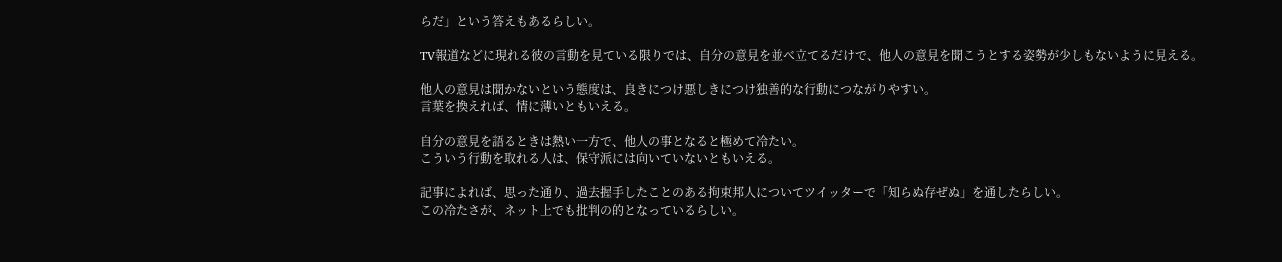らだ」という答えもあるらしい。

TV報道などに現れる彼の言動を見ている限りでは、自分の意見を並べ立てるだけで、他人の意見を聞こうとする姿勢が少しもないように見える。

他人の意見は聞かないという態度は、良きにつけ悪しきにつけ独善的な行動につながりやすい。
言葉を換えれば、情に薄いともいえる。

自分の意見を語るときは熱い一方で、他人の事となると極めて冷たい。
こういう行動を取れる人は、保守派には向いていないともいえる。

記事によれば、思った通り、過去握手したことのある拘束邦人についてツイッターで「知らぬ存ぜぬ」を通したらしい。
この冷たさが、ネット上でも批判の的となっているらしい。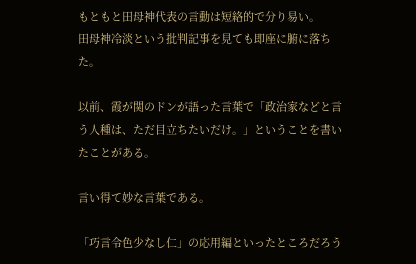もともと田母神代表の言動は短絡的で分り易い。
田母神冷淡という批判記事を見ても即座に腑に落ちた。

以前、霞が関のドンが語った言葉で「政治家などと言う人種は、ただ目立ちたいだけ。」ということを書いたことがある。

言い得て妙な言葉である。

「巧言令色少なし仁」の応用編といったところだろう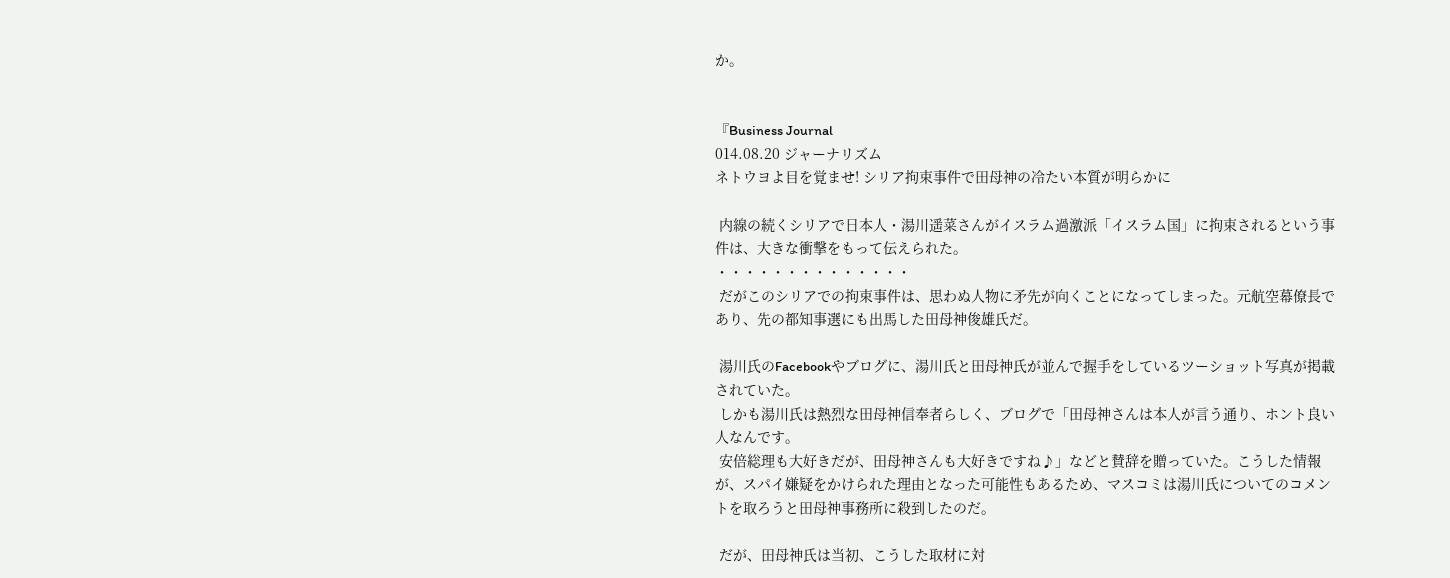か。


『Business Journal
014.08.20 ジャーナリズム
ネトウヨよ目を覚ませ! シリア拘束事件で田母神の冷たい本質が明らかに

 内線の続くシリアで日本人・湯川遥菜さんがイスラム過激派「イスラム国」に拘束されるという事件は、大きな衝撃をもって伝えられた。
・・・・・・・・・・・・・・
 だがこのシリアでの拘束事件は、思わぬ人物に矛先が向くことになってしまった。元航空幕僚長であり、先の都知事選にも出馬した田母神俊雄氏だ。

 湯川氏のFacebookやブログに、湯川氏と田母神氏が並んで握手をしているツーショット写真が掲載されていた。
 しかも湯川氏は熱烈な田母神信奉者らしく、ブログで「田母神さんは本人が言う通り、ホント良い人なんです。
 安倍総理も大好きだが、田母神さんも大好きですね♪」などと賛辞を贈っていた。こうした情報が、スパイ嫌疑をかけられた理由となった可能性もあるため、マスコミは湯川氏についてのコメントを取ろうと田母神事務所に殺到したのだ。

 だが、田母神氏は当初、こうした取材に対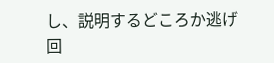し、説明するどころか逃げ回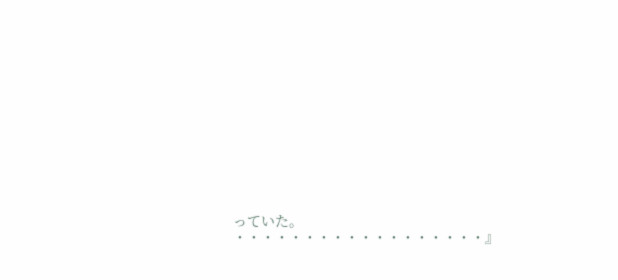っていた。
・・・・・・・・・・・・・・・・・・』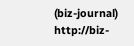(biz-journal)
http://biz-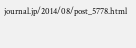journal.jp/2014/08/post_5778.html